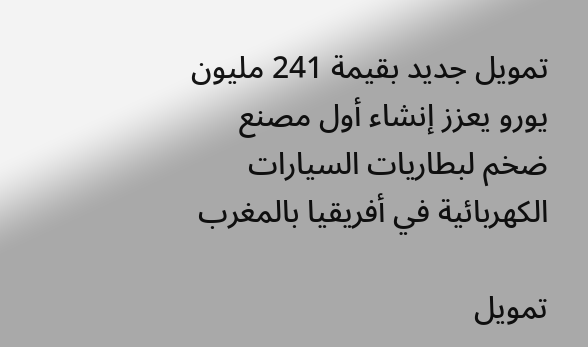تمويل جديد بقيمة 241 مليون يورو يعزز إنشاء أول مصنع ضخم لبطاريات السيارات الكهربائية في أفريقيا بالمغرب

تمويل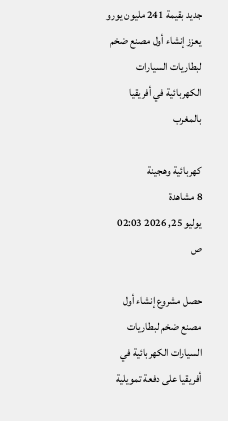جديد بقيمة 241 مليون يورو يعزز إنشاء أول مصنع ضخم لبطاريات السيارات الكهربائية في أفريقيا بالمغرب

كهربائية وهجينة
8 مشاهدة
يوليو 25, 2026 02:03 ص

حصل مشروع إنشاء أول مصنع ضخم لبطاريات السيارات الكهربائية في أفريقيا على دفعة تمويلية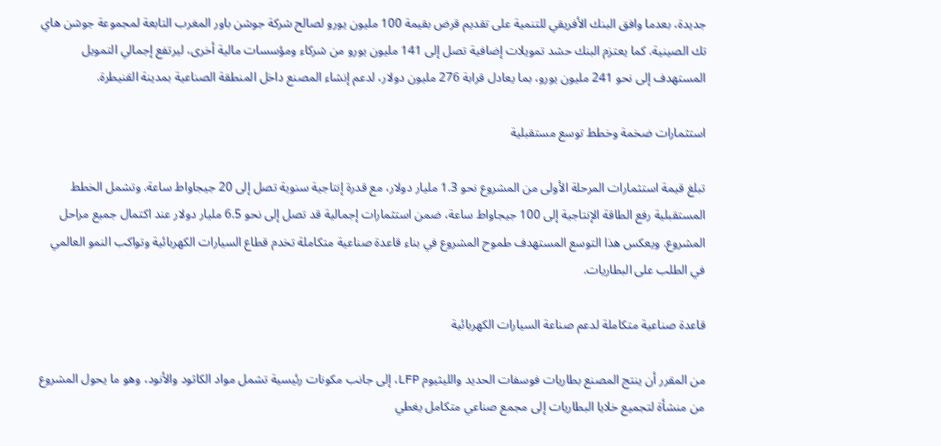جديدة، بعدما وافق البنك الأفريقي للتنمية على تقديم قرض بقيمة 100 مليون يورو لصالح شركة جوشن باور المغرب التابعة لمجموعة جوشن هاي تك الصينية. كما يعتزم البنك حشد تمويلات إضافية تصل إلى 141 مليون يورو من شركاء ومؤسسات مالية أخرى، ليرتفع إجمالي التمويل المستهدف إلى نحو 241 مليون يورو، بما يعادل قرابة 276 مليون دولار، لدعم إنشاء المصنع داخل المنطقة الصناعية بمدينة القنيطرة.

استثمارات ضخمة وخطط توسع مستقبلية

تبلغ قيمة استثمارات المرحلة الأولى من المشروع نحو 1.3 مليار دولار، مع قدرة إنتاجية سنوية تصل إلى 20 جيجاواط ساعة. وتشمل الخطط المستقبلية رفع الطاقة الإنتاجية إلى 100 جيجاواط ساعة، ضمن استثمارات إجمالية قد تصل إلى نحو 6.5 مليار دولار عند اكتمال جميع مراحل المشروع. ويعكس هذا التوسع المستهدف طموح المشروع في بناء قاعدة صناعية متكاملة تخدم قطاع السيارات الكهربائية وتواكب النمو العالمي في الطلب على البطاريات.

قاعدة صناعية متكاملة لدعم صناعة السيارات الكهربائية

من المقرر أن ينتج المصنع بطاريات فوسفات الحديد والليثيوم LFP، إلى جانب مكونات رئيسية تشمل مواد الكاثود والأنود، وهو ما يحول المشروع من منشأة لتجميع خلايا البطاريات إلى مجمع صناعي متكامل يغطي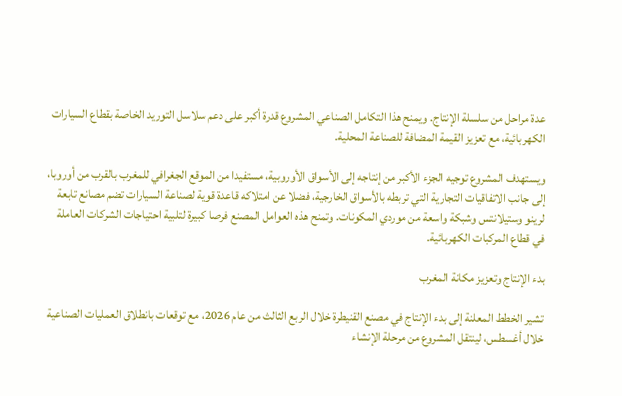عدة مراحل من سلسلة الإنتاج. ويمنح هذا التكامل الصناعي المشروع قدرة أكبر على دعم سلاسل التوريد الخاصة بقطاع السيارات الكهربائية، مع تعزيز القيمة المضافة للصناعة المحلية.

ويستهدف المشروع توجيه الجزء الأكبر من إنتاجه إلى الأسواق الأوروبية، مستفيدا من الموقع الجغرافي للمغرب بالقرب من أوروبا، إلى جانب الاتفاقيات التجارية التي تربطه بالأسواق الخارجية، فضلا عن امتلاكه قاعدة قوية لصناعة السيارات تضم مصانع تابعة لرينو وستيلانتس وشبكة واسعة من موردي المكونات. وتمنح هذه العوامل المصنع فرصا كبيرة لتلبية احتياجات الشركات العاملة في قطاع المركبات الكهربائية.

بدء الإنتاج وتعزيز مكانة المغرب

تشير الخطط المعلنة إلى بدء الإنتاج في مصنع القنيطرة خلال الربع الثالث من عام 2026، مع توقعات بانطلاق العمليات الصناعية خلال أغسطس، لينتقل المشروع من مرحلة الإنشاء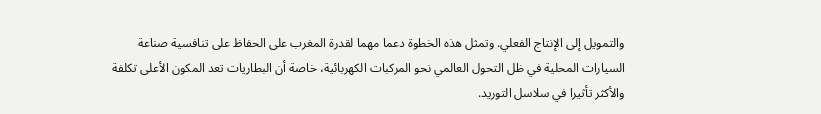والتمويل إلى الإنتاج الفعلي. وتمثل هذه الخطوة دعما مهما لقدرة المغرب على الحفاظ على تنافسية صناعة السيارات المحلية في ظل التحول العالمي نحو المركبات الكهربائية، خاصة أن البطاريات تعد المكون الأعلى تكلفة والأكثر تأثيرا في سلاسل التوريد.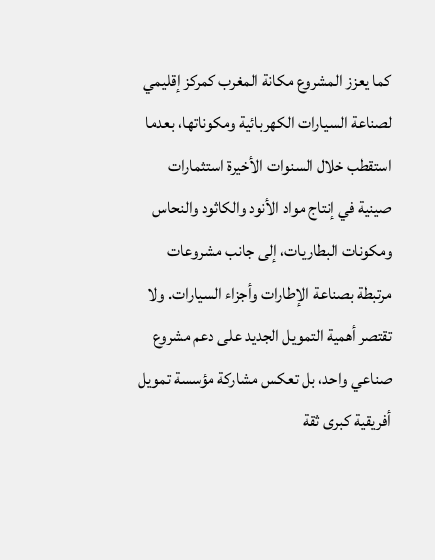كما يعزز المشروع مكانة المغرب كمركز إقليمي لصناعة السيارات الكهربائية ومكوناتها، بعدما استقطب خلال السنوات الأخيرة استثمارات صينية في إنتاج مواد الأنود والكاثود والنحاس ومكونات البطاريات، إلى جانب مشروعات مرتبطة بصناعة الإطارات وأجزاء السيارات. ولا تقتصر أهمية التمويل الجديد على دعم مشروع صناعي واحد، بل تعكس مشاركة مؤسسة تمويل أفريقية كبرى ثقة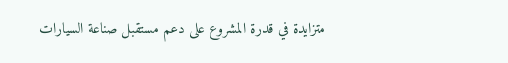متزايدة في قدرة المشروع على دعم مستقبل صناعة السيارات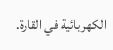الكهربائية في القارة.